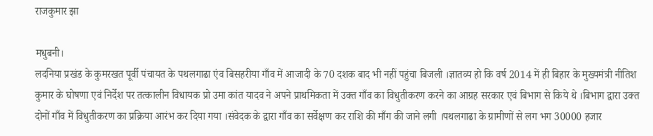राजकुमार झा

मधुबनी।
लदनिया प्रखंड के कुमरखत पूर्वी पंचायत के पथलगाढा एंव बिसहरीया गाँव में आजादी के 70 दशक बाद भी नहीं पहुंचा बिजली ।ज्ञातव्य हो कि वर्ष 2014 में ही बिहार के मुख्यमंत्री नीतिश कुमार के घोषणा एवं निर्देश पर तत्कालीन विधायक प्रो उमा कांत यादव ने अपने प्राथमिकता में उक्त गाँव का विधुतीकरण करने का आग्रह सरकार एवं बिभाग से किये थे ।बिभाग द्वारा उक्त दोनों गाँव में विधुतीकरण का प्रक्रिया आरंभ कर दिया गया ।संवेदक के द्वारा गाँव का सर्वेक्षण कर राशि की माँग की जाने लगी ।पथलगाढा के ग्रामीणों से लग भग 30000 हजार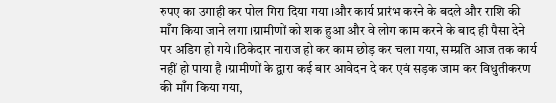रुपए का उगाही कर पोल गिरा दिया गया ।और कार्य प्रारंभ करने के बदले और राशि की माँग किया जाने लगा ।ग्रामीणों को शक हुआ और वे लोग काम करने के बाद ही पैसा देने पर अडिग हो गये।ठिकेदार नाराज हो कर काम छोड़ कर चला गया, सम्प्रति आज तक कार्य नहीं हो पाया है ।ग्रामीणों के द्वारा कई बार आवेदन दे कर एवं सड़क जाम कर विधुतीकरण की माँग किया गया,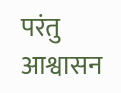परंतु आश्वासन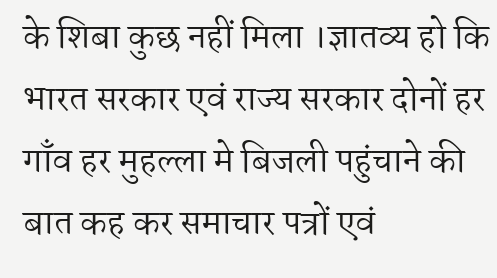के शिबा कुछ नहीं मिला ।ज्ञातव्य हो कि भारत सरकार एवं राज्य सरकार दोनों हर गाँव हर मुहल्ला मे बिजली पहुंचाने की बात कह कर समाचार पत्रों एवं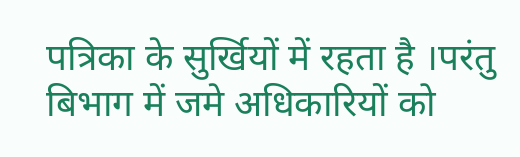पत्रिका के सुर्खियों में रहता है ।परंतु बिभाग में जमे अधिकारियों को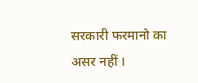सरकारी फरमानो का असर नहीं ।